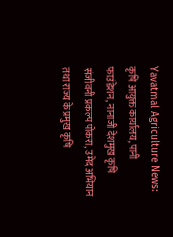Yavatmal Agriculture News: कृषि आयुक्त कार्यालय, पानी फाउंडेशन, नानाजी देशमुख कृषि संजीवनी प्रकल्प पोकरा, उमेद अभियान तथा राज्य के प्रमुख कृषि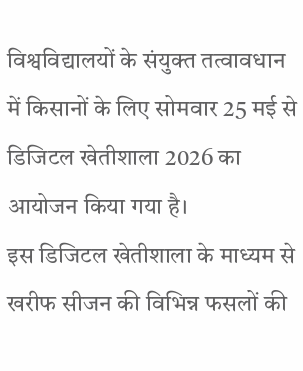विश्वविद्यालयों के संयुक्त तत्वावधान में किसानों के लिए सोमवार 25 मई से डिजिटल खेतीशाला 2026 का आयोजन किया गया है।
इस डिजिटल खेतीशाला के माध्यम से खरीफ सीजन की विभिन्न फसलों की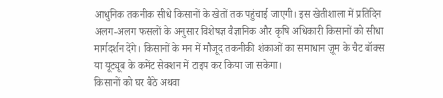आधुनिक तकनीक सीधे किसानों के खेतों तक पहुंचाई जाएगी। इस खेतीशाला में प्रतिदिन अलग-अलग फसलों के अनुसार विशेषज्ञ वैज्ञानिक और कृषि अधिकारी किसानों को सीधा मार्गदर्शन देंगे। किसानों के मन में मौजूद तकनीकी शंकाओं का समाधान ज़ूम के चैट बॉक्स या यूट्यूब के कमेंट सेक्शन में टाइप कर किया जा सकेगा।
किसानों को घर बैठे अथवा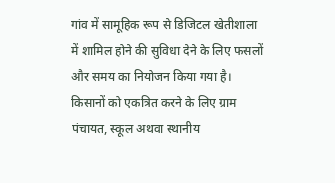गांव में सामूहिक रूप से डिजिटल खेतीशाला में शामिल होने की सुविधा देने के लिए फसलों और समय का नियोजन किया गया है। किसानों को एकत्रित करने के लिए ग्राम पंचायत, स्कूल अथवा स्थानीय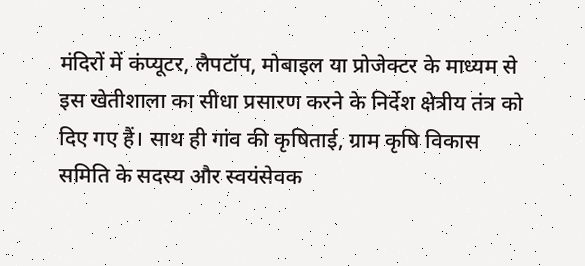मंदिरों में कंप्यूटर, लैपटॉप, मोबाइल या प्रोजेक्टर के माध्यम से इस खेतीशाला का सीधा प्रसारण करने के निर्देश क्षेत्रीय तंत्र को दिए गए हैं। साथ ही गांव की कृषिताई, ग्राम कृषि विकास समिति के सदस्य और स्वयंसेवक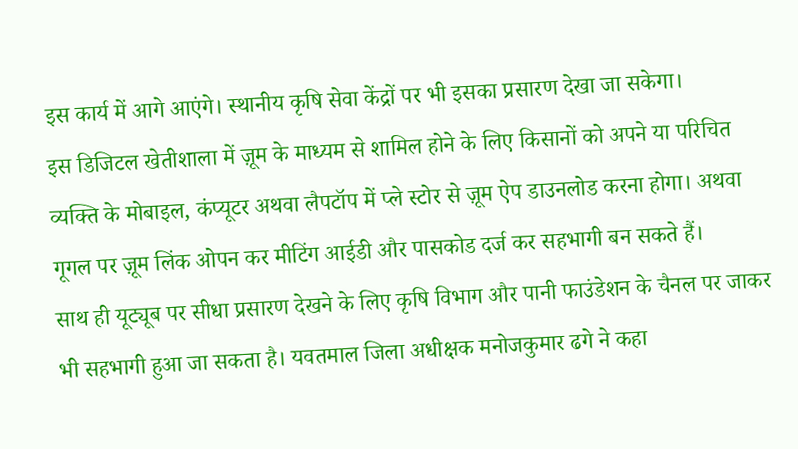इस कार्य में आगे आएंगे। स्थानीय कृषि सेवा केंद्रों पर भी इसका प्रसारण देखा जा सकेगा।
इस डिजिटल खेतीशाला में ज़ूम के माध्यम से शामिल होने के लिए किसानों को अपने या परिचित व्यक्ति के मोबाइल, कंप्यूटर अथवा लैपटॉप में प्ले स्टोर से ज़ूम ऐप डाउनलोड करना होगा। अथवा गूगल पर ज़ूम लिंक ओपन कर मीटिंग आईडी और पासकोड दर्ज कर सहभागी बन सकते हैं।
साथ ही यूट्यूब पर सीधा प्रसारण देखने के लिए कृषि विभाग और पानी फाउंडेशन के चैनल पर जाकर भी सहभागी हुआ जा सकता है। यवतमाल जिला अधीक्षक मनोजकुमार ढगे ने कहा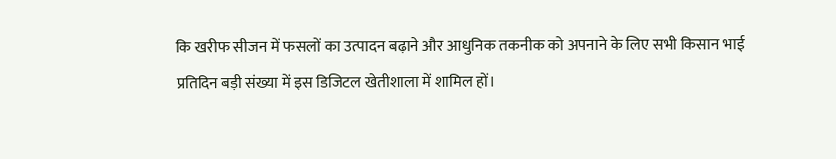कि खरीफ सीजन में फसलों का उत्पादन बढ़ाने और आधुनिक तकनीक को अपनाने के लिए सभी किसान भाई प्रतिदिन बड़ी संख्या में इस डिजिटल खेतीशाला में शामिल हों।